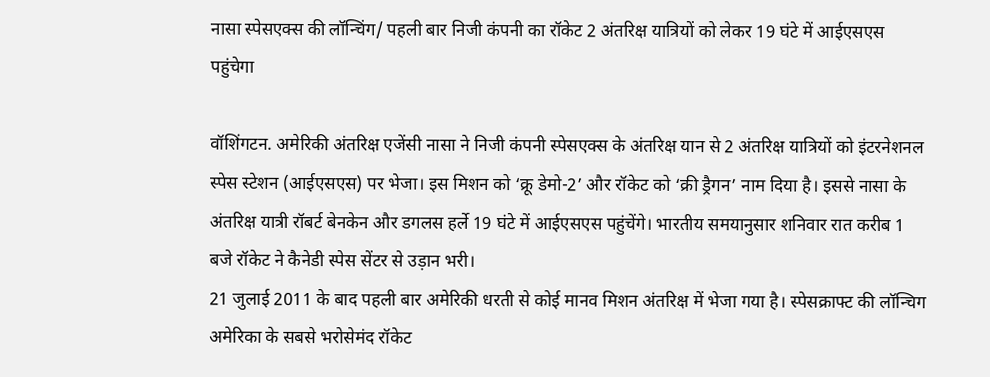नासा स्पेसएक्स की लॉन्चिंग/ पहली बार निजी कंपनी का रॉकेट 2 अंतरिक्ष यात्रियों को लेकर 19 घंटे में आईएसएस पहुंचेगा

वॉशिंगटन. अमेरिकी अंतरिक्ष एजेंसी नासा ने निजी कंपनी स्पेसएक्स के अंतरिक्ष यान से 2 अंतरिक्ष यात्रियों को इंटरनेशनल स्पेस स्टेशन (आईएसएस) पर भेजा। इस मिशन को ‘क्रू डेमो-2’ और रॉकेट को ‘क्री ड्रैगन’ नाम दिया है। इससे नासा के अंतरिक्ष यात्री रॉबर्ट बेनकेन और डगलस हर्ले 19 घंटे में आईएसएस पहुंचेंगे। भारतीय समयानुसार शनिवार रात करीब 1 बजे रॉकेट ने कैनेडी स्पेस सेंटर से उड़ान भरी।
21 जुलाई 2011 के बाद पहली बार अमेरिकी धरती से कोई मानव मिशन अंतरिक्ष में भेजा गया है। स्पेसक्राफ्ट की लॉन्चिग अमेरिका के सबसे भरोसेमंद रॉकेट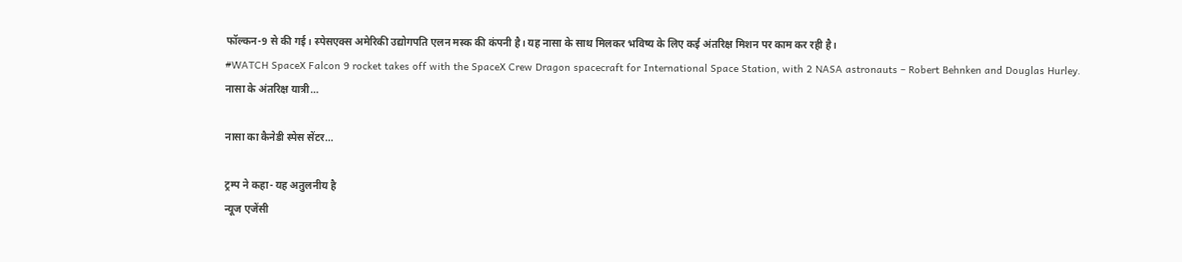फॉल्कन-9 से की गई। स्पेसएक्स अमेरिकी उद्योगपति एलन मस्क की कंपनी है। यह नासा के साथ मिलकर भविष्य के लिए कई अंतरिक्ष मिशन पर काम कर रही है।
#WATCH SpaceX Falcon 9 rocket takes off with the SpaceX Crew Dragon spacecraft for International Space Station, with 2 NASA astronauts – Robert Behnken and Douglas Hurley.
नासा के अंतरिक्ष यात्री…

नासा का कैनेडी स्पेस सेंटर…

ट्रम्प ने कहा- यह अतुलनीय है
न्यूज एजेंसी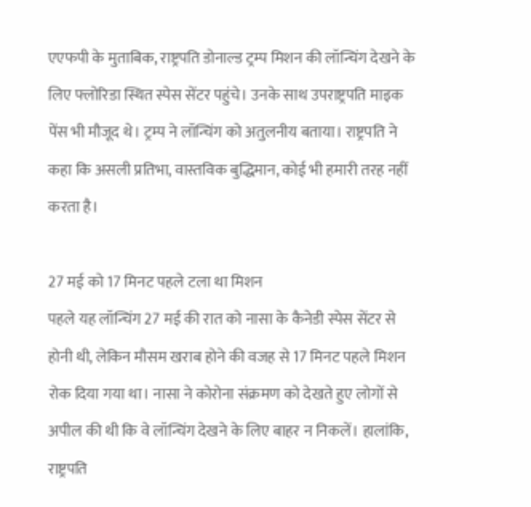एएफपी के मुताबिक, राष्ट्रपति डोनाल्ड ट्रम्प मिशन की लॉन्चिंग देखने के लिए फ्लोरिडा स्थित स्पेस सेंटर पहुंचे। उनके साथ उपराष्ट्रपति माइक पेंस भी मौजूद थे। ट्रम्प ने लॉन्चिंग को अतुलनीय बताया। राष्ट्रपति ने कहा कि असली प्रतिभा, वास्तविक बुद्धिमान, कोई भी हमारी तरह नहीं करता है।

27 मई को 17 मिनट पहले टला था मिशन
पहले यह लॉन्चिंग 27 मई की रात को नासा के कैनेडी स्पेस सेंटर से होनी थी, लेकिन मौसम खराब होने की वजह से 17 मिनट पहले मिशन रोक दिया गया था। नासा ने कोरोना संक्रमण को देखते हुए लोगों से अपील की थी कि वे लॉन्चिंग देखने के लिए बाहर न निकलें। हालांकि, राष्ट्रपति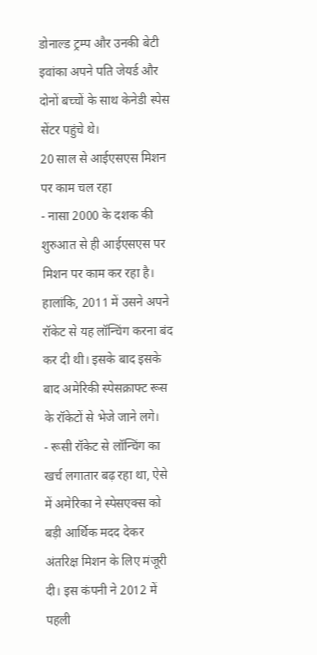डोनाल्ड ट्रम्प और उनकी बेटी इवांका अपने पति जेयर्ड और दोनों बच्चों के साथ केनेडी स्पेस सेंटर पहुंचे थे।
20 साल से आईएसएस मिशन पर काम चल रहा
- नासा 2000 के दशक की शुरुआत से ही आईएसएस पर मिशन पर काम कर रहा है। हालांकि, 2011 में उसने अपने रॉकेट से यह लॉन्चिंग करना बंद कर दी थी। इसके बाद इसके बाद अमेरिकी स्पेसक्राफ्ट रूस के रॉकेटों से भेजे जाने लगे।
- रूसी रॉकेट से लॉन्चिंग का खर्च लगातार बढ़ रहा था, ऐसे में अमेरिका ने स्पेसएक्स को बड़ी आर्थिक मदद देकर अंतरिक्ष मिशन के लिए मंजूरी दी। इस कंपनी ने 2012 में पहली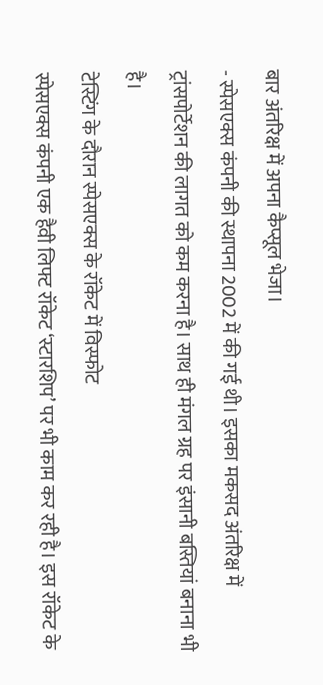बार अंतरिक्ष में अपना कैप्सूल भेजा।
- स्पेसएक्स कंपनी की स्थापना 2002 में की गई थी। इसका मकसद अंतरिक्ष में ट्रांसपोर्टेशन की लागत को कम करना है। साथ ही मंगल ग्रह पर इंसानी बस्तियां बनाना भी है।
टेस्टिंग के दौरान स्पेसएक्स के रॉकेट में विस्फोट
स्पेसएक्स कंपनी एक हैवी लिफ्ट रॉकेट ‘स्टारशिप’ पर भी काम कर रही है। इस रॉकेट के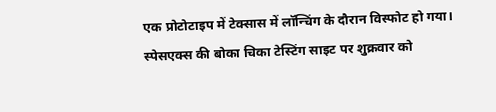एक प्रोटोटाइप में टेक्सास में लॉन्चिंग के दौरान विस्फोट हो गया। स्पेसएक्स की बोका चिका टेस्टिंग साइट पर शुक्रवार को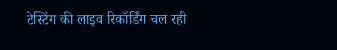टेस्टिंग की लाइव रिकॉर्डिंग चल रही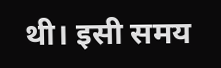थी। इसी समय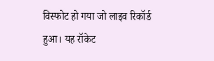विस्फोट हो गया जो लाइव रिकॉर्ड हुआ। यह रॉकेट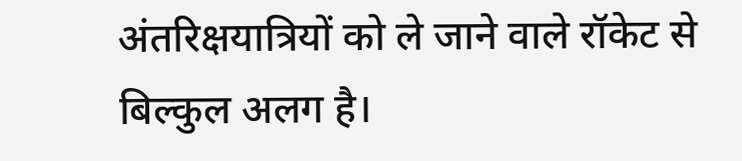अंतरिक्षयात्रियों को ले जाने वाले रॉकेट से बिल्कुल अलग है।